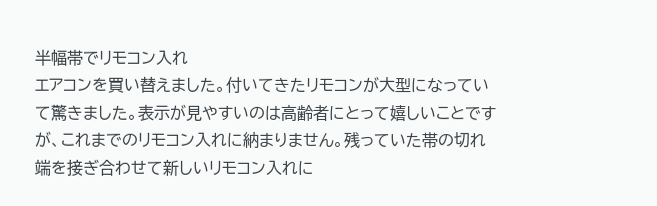半幅帯でリモコン入れ
エアコンを買い替えました。付いてきたリモコンが大型になっていて驚きました。表示が見やすいのは高齢者にとって嬉しいことですが、これまでのリモコン入れに納まりません。残っていた帯の切れ端を接ぎ合わせて新しいリモコン入れに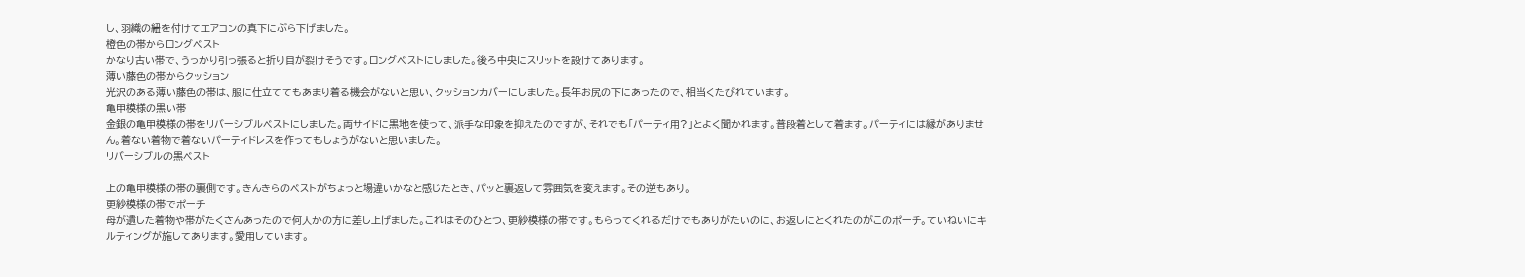し、羽織の紐を付けてエアコンの真下にぶら下げました。
橙色の帯からロングベスト
かなり古い帯で、うっかり引っ張ると折り目が裂けそうです。ロングベストにしました。後ろ中央にスリットを設けてあります。
薄い藤色の帯からクッション
光沢のある薄い藤色の帯は、服に仕立ててもあまり着る機会がないと思い、クッションカバーにしました。長年お尻の下にあったので、相当くたびれています。
亀甲模様の黒い帯
金銀の亀甲模様の帯をリバーシブルベストにしました。両サイドに黒地を使って、派手な印象を抑えたのですが、それでも「パーティ用?」とよく聞かれます。普段着として着ます。パーティには縁がありません。着ない着物で着ないパーティドレスを作ってもしょうがないと思いました。
リバーシブルの黒ベスト

上の亀甲模様の帯の裏側です。きんきらのベストがちょっと場違いかなと感じたとき、パッと裏返して雰囲気を変えます。その逆もあり。
更紗模様の帯でポーチ
母が遺した着物や帯がたくさんあったので何人かの方に差し上げました。これはそのひとつ、更紗模様の帯です。もらってくれるだけでもありがたいのに、お返しにとくれたのがこのポーチ。ていねいにキルティングが施してあります。愛用しています。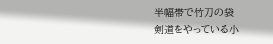半幅帯で竹刀の袋
剣道をやっている小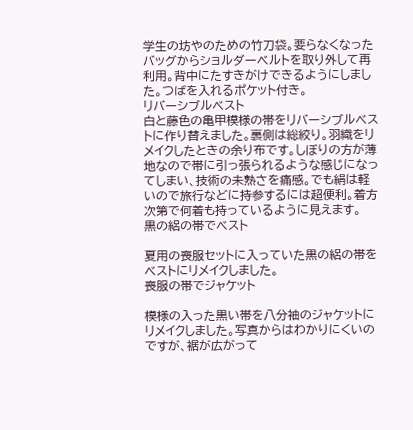学生の坊やのための竹刀袋。要らなくなったバッグからショルダーベルトを取り外して再利用。背中にたすきがけできるようにしました。つばを入れるポケット付き。
リバーシブルベスト
白と藤色の亀甲模様の帯をリバーシブルベストに作り替えました。裏側は総絞り。羽織をリメイクしたときの余り布です。しぼりの方が薄地なので帯に引っ張られるような感じになってしまい、技術の未熟さを痛感。でも絹は軽いので旅行などに持参するには超便利。着方次第で何着も持っているように見えます。
黒の絽の帯でベスト

夏用の喪服セットに入っていた黒の絽の帯をベストにリメイクしました。
喪服の帯でジャケット

模様の入った黒い帯を八分袖のジャケットにリメイクしました。写真からはわかりにくいのですが、裾が広がって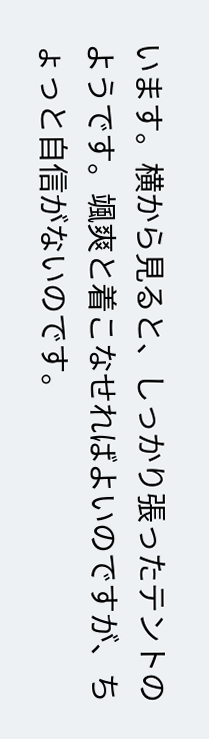います。横から見ると、しっかり張ったテントのようです。颯爽と着こなせればよいのですが、ちょっと自信がないのです。